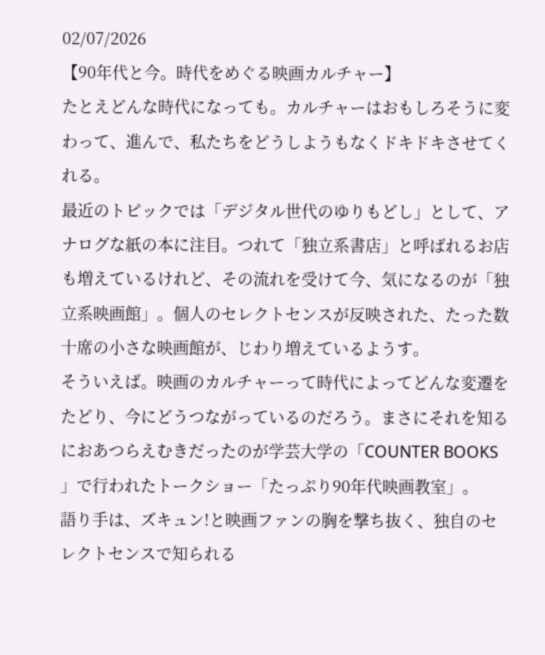02/07/2026
【90年代と今。時代をめぐる映画カルチャー】
たとえどんな時代になっても。カルチャーはおもしろそうに変わって、進んで、私たちをどうしようもなくドキドキさせてくれる。
最近のトピックでは「デジタル世代のゆりもどし」として、アナログな紙の本に注目。つれて「独立系書店」と呼ばれるお店も増えているけれど、その流れを受けて今、気になるのが「独立系映画館」。個人のセレクトセンスが反映された、たった数十席の小さな映画館が、じわり増えているようす。
そういえば。映画のカルチャーって時代によってどんな変遷をたどり、今にどうつながっているのだろう。まさにそれを知るにおあつらえむきだったのが学芸大学の「COUNTER BOOKS 」で行われたトークショー「たっぷり90年代映画教室」。
語り手は、ズキュン!と映画ファンの胸を撃ち抜く、独自のセレクトセンスで知られる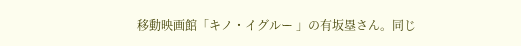移動映画館「キノ・イグルー 」の有坂塁さん。同じ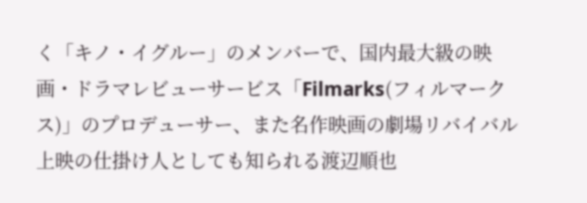く「キノ・イグルー」のメンバーで、国内最大級の映画・ドラマレビューサービス「Filmarks(フィルマークス)」のプロデューサー、また名作映画の劇場リバイバル上映の仕掛け人としても知られる渡辺順也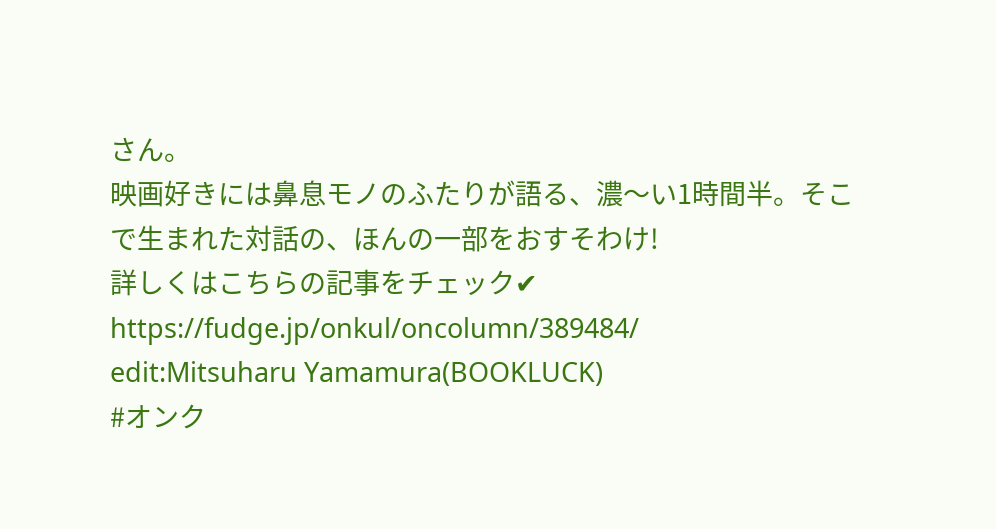さん。
映画好きには鼻息モノのふたりが語る、濃〜い1時間半。そこで生まれた対話の、ほんの一部をおすそわけ!
詳しくはこちらの記事をチェック✔
https://fudge.jp/onkul/oncolumn/389484/
edit:Mitsuharu Yamamura(BOOKLUCK)
#オンク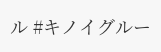ル #キノイグルー